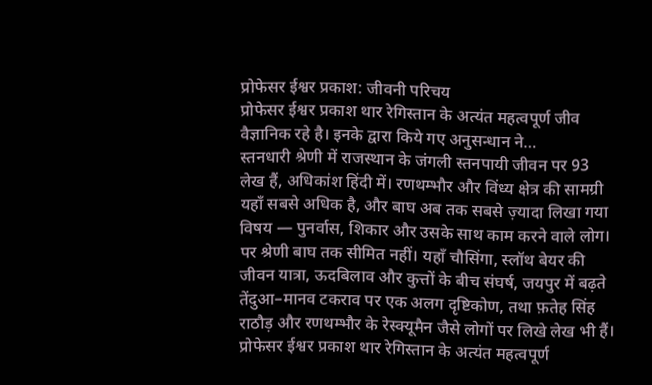प्रोफेसर ईश्वर प्रकाश: जीवनी परिचय
प्रोफेसर ईश्वर प्रकाश थार रेगिस्तान के अत्यंत महत्वपूर्ण जीव वैज्ञानिक रहे है। इनके द्वारा किये गए अनुसन्धान ने…
स्तनधारी श्रेणी में राजस्थान के जंगली स्तनपायी जीवन पर 93 लेख हैं, अधिकांश हिंदी में। रणथम्भौर और विंध्य क्षेत्र की सामग्री यहाँ सबसे अधिक है, और बाघ अब तक सबसे ज़्यादा लिखा गया विषय — पुनर्वास, शिकार और उसके साथ काम करने वाले लोग।
पर श्रेणी बाघ तक सीमित नहीं। यहाँ चौसिंगा, स्लॉथ बेयर की जीवन यात्रा, ऊदबिलाव और कुत्तों के बीच संघर्ष, जयपुर में बढ़ते तेंदुआ–मानव टकराव पर एक अलग दृष्टिकोण, तथा फ़तेह सिंह राठौड़ और रणथम्भौर के रेस्क्यूमैन जैसे लोगों पर लिखे लेख भी हैं।
प्रोफेसर ईश्वर प्रकाश थार रेगिस्तान के अत्यंत महत्वपूर्ण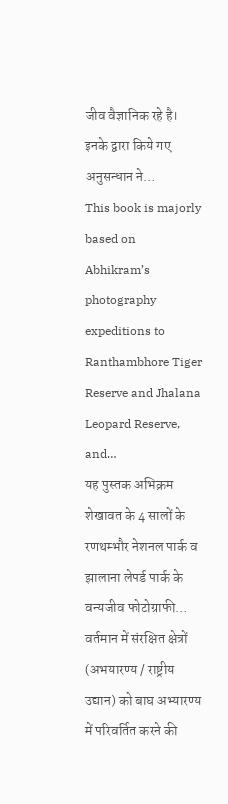जीव वैज्ञानिक रहे है। इनके द्वारा किये गए अनुसन्धान ने…
This book is majorly based on Abhikram’s photography expeditions to Ranthambhore Tiger Reserve and Jhalana Leopard Reserve, and…
यह पुस्तक अभिक्रम शेखावत के 4 सालों के रणथम्भौर नेशनल पार्क व झालाना लेपर्ड पार्क के वन्यजीव फोटोग्राफी…
वर्तमान में संरक्षित क्षेत्रों (अभयारण्य / राष्ट्रीय उद्यान) को बाघ अभ्यारण्य में परिवर्तित करने की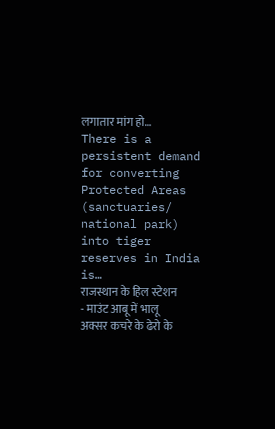लगातार मांग हो…
There is a persistent demand for converting Protected Areas (sanctuaries/ national park) into tiger reserves in India is…
राजस्थान के हिल स्टेशन - माउंट आबू में भालू अक्सर कचरे के ढेरो के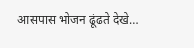आसपास भोजन ढूंढते देखे…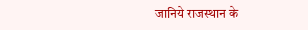जानिये राजस्थान के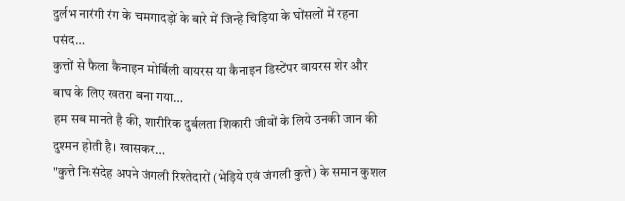दुर्लभ नारंगी रंग के चमगादड़ों के बारे में जिन्हे चिड़िया के घोंसलों में रहना पसंद…
कुत्तों से फैला कैनाइन मोर्बिली वायरस या कैनाइन डिस्टेंपर वायरस शेर और बाघ के लिए खतरा बना गया…
हम सब मानते है की, शारीरिक दुर्बलता शिकारी जीवों के लिये उनकी जान की दुश्मन होती है। खासकर…
"कुत्ते निःसंदेह अपने जंगली रिश्तेदारों (भेड़िये एवं जंगली कुत्ते) के समान कुशल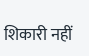शिकारी नहीं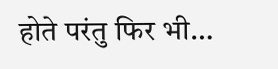होते परंतु फिर भी…